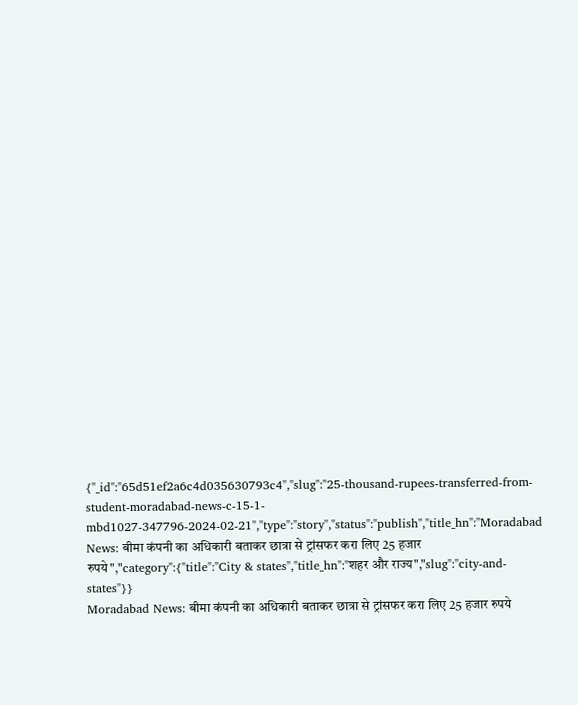{"_id":"65d51ef2a6c4d035630793c4","slug":"25-thousand-rupees-transferred-from-student-moradabad-news-c-15-1-mbd1027-347796-2024-02-21","type":"story","status":"publish","title_hn":"Moradabad News: बीमा कंपनी का अधिकारी बताकर छात्रा से ट्रांसफर करा लिए 25 हजार रुपये","category":{"title":"City & states","title_hn":"शहर और राज्य","slug":"city-and-states"}}
Moradabad News: बीमा कंपनी का अधिकारी बताकर छात्रा से ट्रांसफर करा लिए 25 हजार रुपये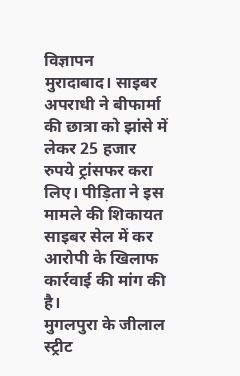विज्ञापन
मुरादाबाद। साइबर अपराधी ने बीफार्मा की छात्रा को झांसे में लेकर 25 हजार रुपये ट्रांसफर करा लिए। पीड़िता ने इस मामले की शिकायत साइबर सेल में कर आरोपी के खिलाफ कार्रवाई की मांग की है।
मुगलपुरा के जीलाल स्ट्रीट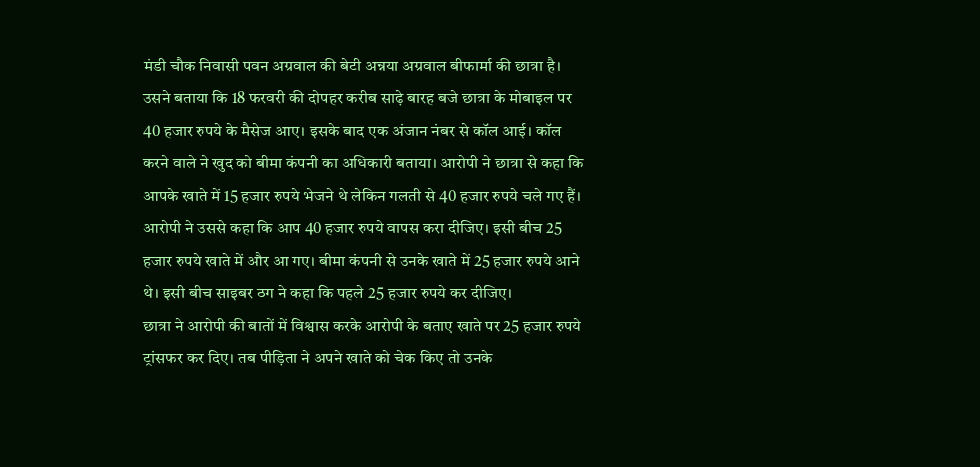मंडी चौक निवासी पवन अग्रवाल की बेटी अन्नया अग्रवाल बीफार्मा की छात्रा है। उसने बताया कि 18 फरवरी की दोपहर करीब साढ़े बारह बजे छात्रा के मोबाइल पर 40 हजार रुपये के मैसेज आए। इसके बाद एक अंजान नंबर से कॉल आई। कॉल करने वाले ने खुद को बीमा कंपनी का अधिकारी बताया। आरोपी ने छात्रा से कहा कि आपके खाते में 15 हजार रुपये भेजने थे लेकिन गलती से 40 हजार रुपये चले गए हैं। आरोपी ने उससे कहा कि आप 40 हजार रुपये वापस करा दीजिए। इसी बीच 25 हजार रुपये खाते में और आ गए। बीमा कंपनी से उनके खाते में 25 हजार रुपये आने थे। इसी बीच साइबर ठग ने कहा कि पहले 25 हजार रुपये कर दीजिए।
छात्रा ने आरोपी की बातों में विश्वास करके आरोपी के बताए खाते पर 25 हजार रुपये ट्रांसफर कर दिए। तब पीड़िता ने अपने खाते को चेक किए तो उनके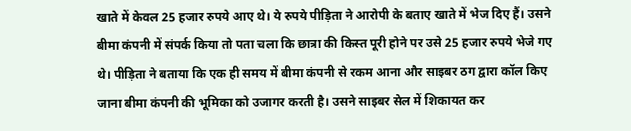खाते में केवल 25 हजार रुपये आए थे। ये रुपये पीड़िता ने आरोपी के बताए खाते में भेज दिए हैं। उसने बीमा कंपनी में संपर्क किया तो पता चला कि छात्रा की किस्त पूरी होने पर उसे 25 हजार रुपये भेजे गए थे। पीड़िता ने बताया कि एक ही समय में बीमा कंपनी से रकम आना और साइबर ठग द्वारा कॉल किए जाना बीमा कंपनी की भूमिका को उजागर करती है। उसने साइबर सेल में शिकायत कर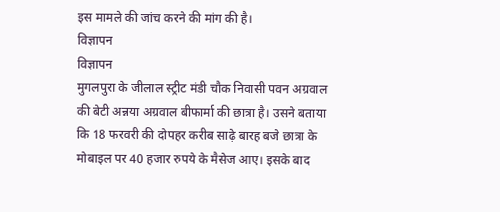इस मामले की जांच करने की मांग की है।
विज्ञापन
विज्ञापन
मुगलपुरा के जीलाल स्ट्रीट मंडी चौक निवासी पवन अग्रवाल की बेटी अन्नया अग्रवाल बीफार्मा की छात्रा है। उसने बताया कि 18 फरवरी की दोपहर करीब साढ़े बारह बजे छात्रा के मोबाइल पर 40 हजार रुपये के मैसेज आए। इसके बाद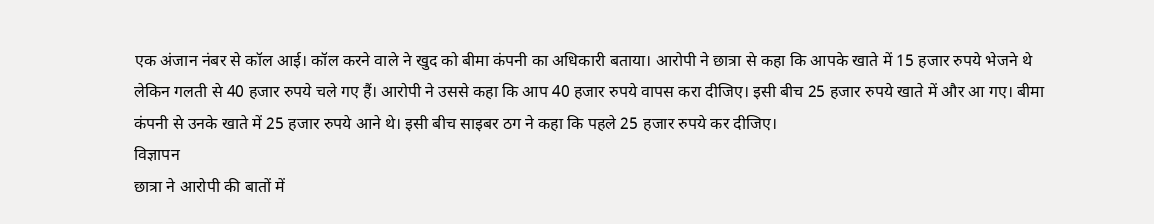एक अंजान नंबर से कॉल आई। कॉल करने वाले ने खुद को बीमा कंपनी का अधिकारी बताया। आरोपी ने छात्रा से कहा कि आपके खाते में 15 हजार रुपये भेजने थे लेकिन गलती से 40 हजार रुपये चले गए हैं। आरोपी ने उससे कहा कि आप 40 हजार रुपये वापस करा दीजिए। इसी बीच 25 हजार रुपये खाते में और आ गए। बीमा कंपनी से उनके खाते में 25 हजार रुपये आने थे। इसी बीच साइबर ठग ने कहा कि पहले 25 हजार रुपये कर दीजिए।
विज्ञापन
छात्रा ने आरोपी की बातों में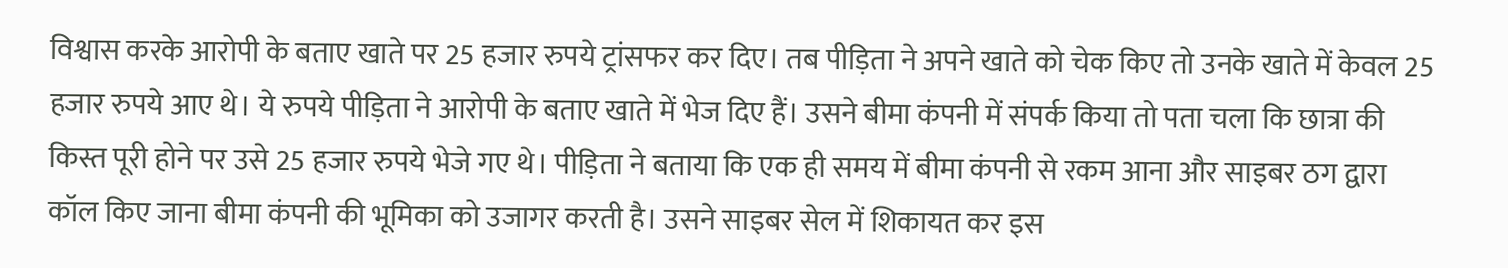विश्वास करके आरोपी के बताए खाते पर 25 हजार रुपये ट्रांसफर कर दिए। तब पीड़िता ने अपने खाते को चेक किए तो उनके खाते में केवल 25 हजार रुपये आए थे। ये रुपये पीड़िता ने आरोपी के बताए खाते में भेज दिए हैं। उसने बीमा कंपनी में संपर्क किया तो पता चला कि छात्रा की किस्त पूरी होने पर उसे 25 हजार रुपये भेजे गए थे। पीड़िता ने बताया कि एक ही समय में बीमा कंपनी से रकम आना और साइबर ठग द्वारा कॉल किए जाना बीमा कंपनी की भूमिका को उजागर करती है। उसने साइबर सेल में शिकायत कर इस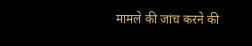मामले की जांच करने की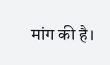मांग की है।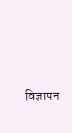विज्ञापन